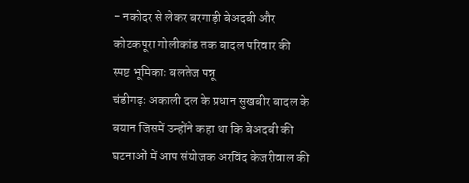- नकोदर से लेकर बरगाड़ी बेअदबी और कोटकपूरा गोलीकांड तक बादल परिवार की स्पष्ट भूमिकाः बलतेज पन्नू
चंडीगढ़ः अकाली दल के प्रधान सुखबीर बादल के बयान जिसमें उन्होंने कहा था कि बेअदबी की घटनाओं में आप संयोजक अरविंद केजरीवाल की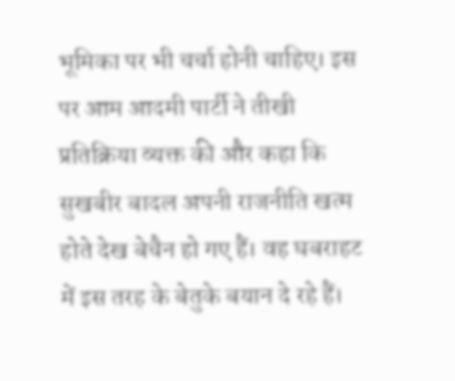भूमिका पर भी चर्चा होनी चाहिए। इस पर आम आदमी पार्टी ने तीखी प्रतिक्रिया व्यक्त की और कहा कि सुखबीर बादल अपनी राजनीति खत्म होते देख बेचैन हो गए हैं। वह घबराहट में इस तरह के बेतुके बयान दे रहे हैं।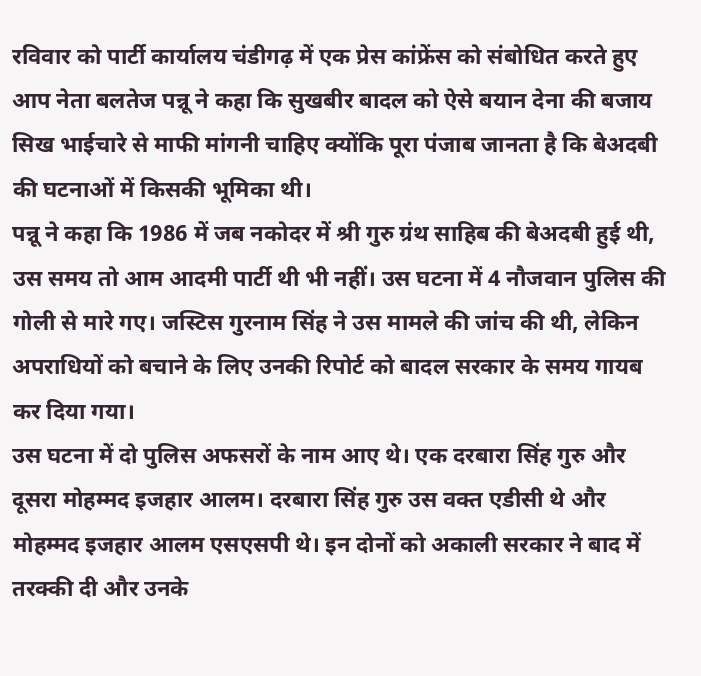रविवार को पार्टी कार्यालय चंडीगढ़ में एक प्रेस कांफ्रेंस को संबोधित करते हुए आप नेता बलतेज पन्नू ने कहा कि सुखबीर बादल को ऐसे बयान देना की बजाय सिख भाईचारे से माफी मांगनी चाहिए क्योंकि पूरा पंजाब जानता है कि बेअदबी की घटनाओं में किसकी भूमिका थी।
पन्नू ने कहा कि 1986 में जब नकोदर में श्री गुरु ग्रंथ साहिब की बेअदबी हुई थी, उस समय तो आम आदमी पार्टी थी भी नहीं। उस घटना में 4 नौजवान पुलिस की गोली से मारे गए। जस्टिस गुरनाम सिंह ने उस मामले की जांच की थी, लेकिन अपराधियों को बचाने के लिए उनकी रिपोर्ट को बादल सरकार के समय गायब कर दिया गया।
उस घटना में दो पुलिस अफसरों के नाम आए थे। एक दरबारा सिंह गुरु और दूसरा मोहम्मद इजहार आलम। दरबारा सिंह गुरु उस वक्त एडीसी थे और मोहम्मद इजहार आलम एसएसपी थे। इन दोनों को अकाली सरकार ने बाद में तरक्की दी और उनके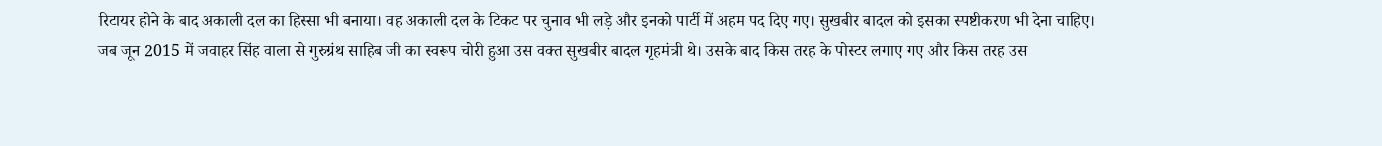रिटायर होने के बाद अकाली दल का हिस्सा भी बनाया। वह अकाली दल के टिकट पर चुनाव भी लड़े और इनको पार्टी में अहम पद दिए गए। सुखबीर बादल को इसका स्पष्टीकरण भी देना चाहिए।
जब जून 2015 में जवाहर सिंह वाला से गुरुग्रंथ साहिब जी का स्वरूप चोरी हुआ उस वक्त सुखबीर बादल गृहमंत्री थे। उसके बाद किस तरह के पोस्टर लगाए गए और किस तरह उस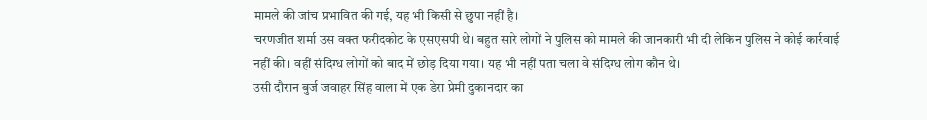मामले की जांच प्रभावित की गई, यह भी किसी से छुपा नहीं है।
चरणजीत शर्मा उस वक्त फरीदकोट के एसएसपी थे। बहुत सारे लोगों ने पुलिस को मामले की जानकारी भी दी लेकिन पुलिस ने कोई कार्रवाई नहीं की। वहीं संदिग्ध लोगों को बाद में छोड़ दिया गया। यह भी नहीं पता चला वे संदिग्ध लोग कौन थे।
उसी दौरान बुर्ज जवाहर सिंह वाला में एक डेरा प्रेमी दुकानदार का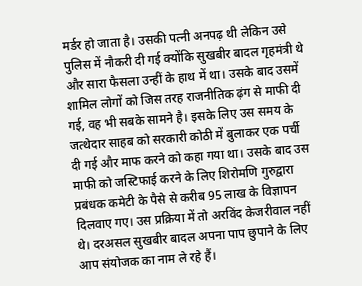मर्डर हो जाता है। उसकी पत्नी अनपढ़ थी लेकिन उसे पुलिस में नौकरी दी गई क्योंकि सुखबीर बादल गृहमंत्री थे और सारा फैसला उन्हीं के हाथ में था। उसके बाद उसमें शामिल लोगों को जिस तरह राजनीतिक ढ़ंग से माफी दी गई, वह भी सबके सामने है। इसके लिए उस समय के जत्थेदार साहब को सरकारी कोठी में बुलाकर एक पर्ची दी गई और माफ करने को कहा गया था। उसके बाद उस माफी को जस्टिफाई करने के लिए शिरोमणि गुरुद्वारा प्रबंधक कमेटी के पैसे से करीब 95 लाख के विज्ञापन दिलवाए गए। उस प्रक्रिया में तो अरविंद केजरीवाल नहीं थे। दरअसल सुखबीर बादल अपना पाप छुपाने के लिए आप संयोजक का नाम ले रहे हैं।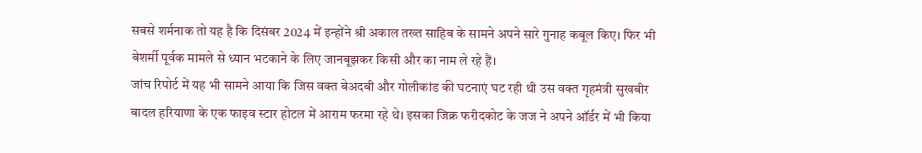सबसे शर्मनाक तो यह है कि दिसंबर 2024 में इन्होंने श्री अकाल तख्त साहिब के सामने अपने सारे गुनाह कबूल किए। फिर भी बेशर्मी पूर्वक मामले से ध्यान भटकाने के लिए जानबूझकर किसी और का नाम ले रहे हैं।
जांच रिपोर्ट में यह भी सामने आया कि जिस वक्त बेअदबी और गोलीकांड की घटनाएं घट रही थी उस वक्त गृहमंत्री सुखबीर बादल हरियाणा के एक फाइव स्टार होटल में आराम फरमा रहे थे। इसका जिक्र फरीदकोट के जज ने अपने ऑर्डर में भी किया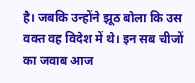है। जबकि उन्होंने झूठ बोला कि उस वक्त वह विदेश में थे। इन सब चीजों का जवाब आज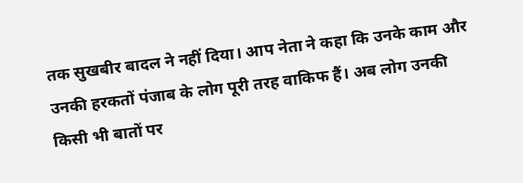तक सुखबीर बादल ने नहीं दिया। आप नेता ने कहा कि उनके काम और उनकी हरकतों पंजाब के लोग पूरी तरह वाकिफ हैं। अब लोग उनकी किसी भी बातों पर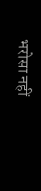भरोसा नहीं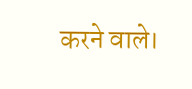करने वाले।